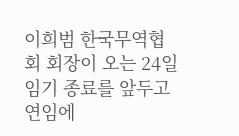이희범 한국무역협회 회장이 오는 24일 임기 종료를 앞두고 연임에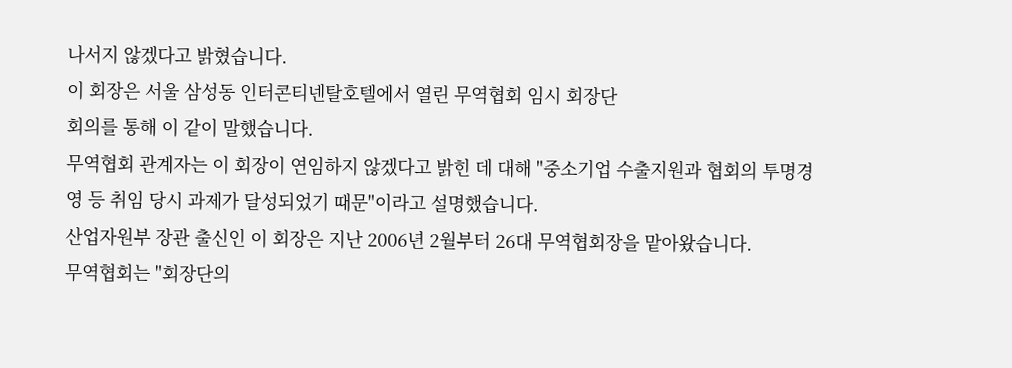나서지 않겠다고 밝혔습니다.
이 회장은 서울 삼성동 인터콘티넨탈호텔에서 열린 무역협회 임시 회장단
회의를 통해 이 같이 말했습니다.
무역협회 관계자는 이 회장이 연임하지 않겠다고 밝힌 데 대해 "중소기업 수출지원과 협회의 투명경영 등 취임 당시 과제가 달성되었기 때문"이라고 설명했습니다.
산업자원부 장관 출신인 이 회장은 지난 2006년 2월부터 26대 무역협회장을 맡아왔습니다.
무역협회는 "회장단의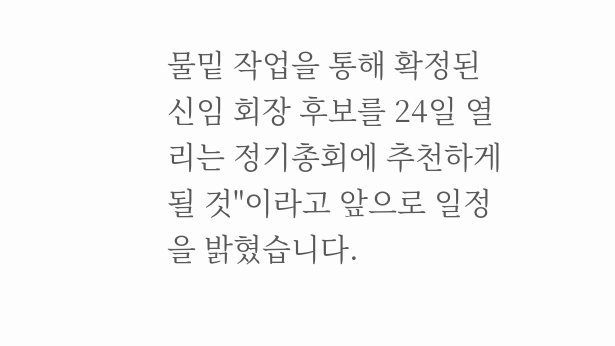물밑 작업을 통해 확정된 신임 회장 후보를 24일 열리는 정기총회에 추천하게 될 것"이라고 앞으로 일정을 밝혔습니다.